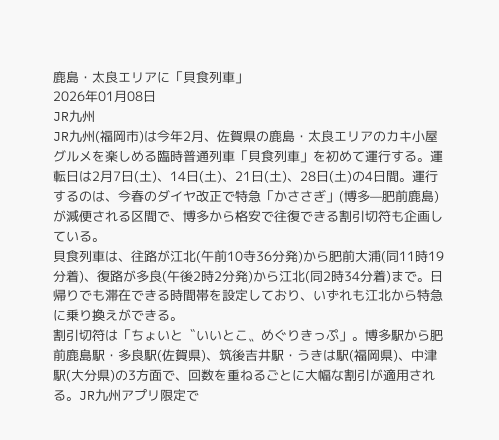鹿島・太良エリアに「貝食列車」
2026年01月08日
JR九州
JR九州(福岡市)は今年2月、佐賀県の鹿島・太良エリアのカキ小屋グルメを楽しめる臨時普通列車「貝食列車」を初めて運行する。運転日は2月7日(土)、14日(土)、21日(土)、28日(土)の4日間。運行するのは、今春のダイヤ改正で特急「かささぎ」(博多—肥前鹿島)が減便される区間で、博多から格安で往復できる割引切符も企画している。
貝食列車は、往路が江北(午前10寺36分発)から肥前大浦(同11時19分着)、復路が多良(午後2時2分発)から江北(同2時34分着)まで。日帰りでも滞在できる時間帯を設定しており、いずれも江北から特急に乗り換えができる。
割引切符は「ちょいと〝いいとこ〟めぐりきっぷ」。博多駅から肥前鹿島駅・多良駅(佐賀県)、筑後吉井駅・うきは駅(福岡県)、中津駅(大分県)の3方面で、回数を重ねるごとに大幅な割引が適用される。JR九州アプリ限定で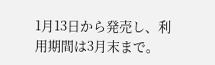1月13日から発売し、利用期間は3月末まで。